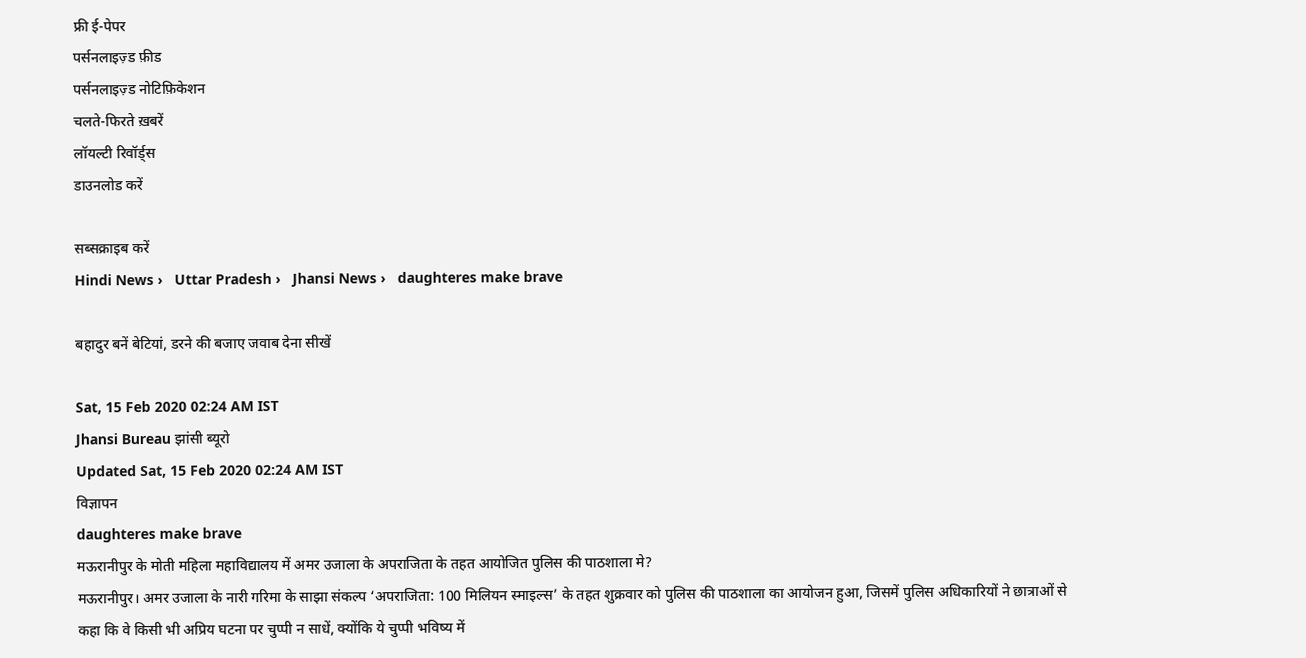फ्री ई-पेपर
पर्सनलाइज़्ड फ़ीड
पर्सनलाइज़्ड नोटिफ़िकेशन
चलते-फिरते ख़बरें
लॉयल्टी रिवॉर्ड्स
डाउनलोड करें

सब्सक्राइब करें
Hindi News ›   Uttar Pradesh ›   Jhansi News ›   daughteres make brave

बहादुर बनें बेटियां, डरने की बजाए जवाब देना सीखें

Sat, 15 Feb 2020 02:24 AM IST
Jhansi Bureau झांसी ब्यूरो
Updated Sat, 15 Feb 2020 02:24 AM IST
विज्ञापन
daughteres make brave
मऊरानीपुर के मोती महिला महाविद्यालय में अमर उजाला के अपराजिता के तहत आयोजित पुलिस की पाठशाला मे?
मऊरानीपुर। अमर उजाला के नारी गरिमा के साझा संकल्प ‘अपराजिता: 100 मिलियन स्माइल्स’ के तहत शुक्रवार को पुलिस की पाठशाला का आयोजन हुआ, जिसमें पुलिस अधिकारियों ने छात्राओं से कहा कि वे किसी भी अप्रिय घटना पर चुप्पी न साधें, क्योंकि ये चुप्पी भविष्य में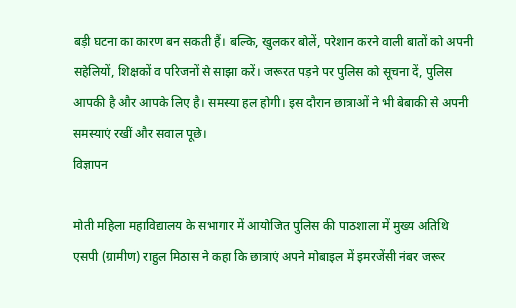बड़ी घटना का कारण बन सकती हैं। बल्कि, खुलकर बोलें, परेशान करने वाली बातों को अपनी सहेलियों, शिक्षकों व परिजनों से साझा करें। जरूरत पड़ने पर पुलिस को सूचना दें, पुलिस आपकी है और आपके लिए है। समस्या हल होगी। इस दौरान छात्राओं ने भी बेबाकी से अपनी समस्याएं रखीं और सवाल पूछे।
विज्ञापन

मोती महिला महाविद्यालय के सभागार में आयोजित पुलिस की पाठशाला में मुख्य अतिथि एसपी (ग्रामीण) राहुल मिठास ने कहा कि छात्राएं अपने मोबाइल में इमरजेंसी नंबर जरूर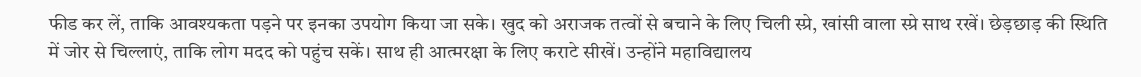फीड कर लें, ताकि आवश्यकता पड़ने पर इनका उपयोग किया जा सके। खुद को अराजक तत्वों से बचाने के लिए चिली स्प्रे, खांसी वाला स्प्रे साथ रखें। छेड़छाड़ की स्थिति में जोर से चिल्लाएं, ताकि लोग मदद को पहुंच सकें। साथ ही आत्मरक्षा के लिए कराटे सीखें। उन्होंने महाविद्यालय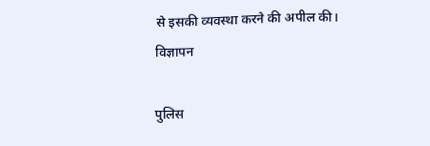से इसकी व्यवस्था करने की अपील की।
विज्ञापन

पुलिस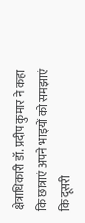क्षेत्राधिकारी डॉ. प्रदीप कुमार ने कहा कि छात्राएं अपने भाइयों को समझाएं कि दूसरी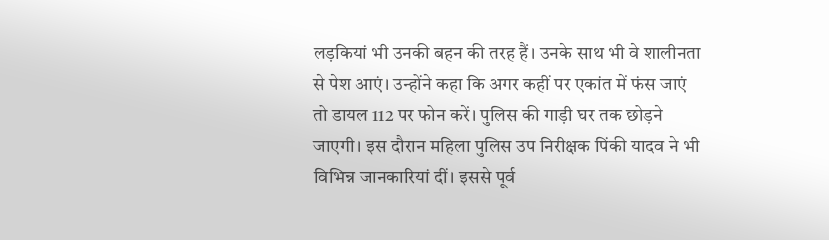लड़कियां भी उनकी बहन की तरह हैं। उनके साथ भी वे शालीनता से पेश आएं। उन्होंने कहा कि अगर कहीं पर एकांत में फंस जाएं तो डायल 112 पर फोन करें। पुलिस की गाड़ी घर तक छोड़ने जाएगी। इस दौरान महिला पुलिस उप निरीक्षक पिंकी यादव ने भी विभिन्न जानकारियां दीं। इससे पूर्व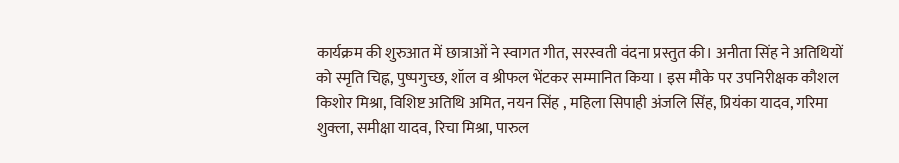कार्यक्रम की शुरुआत में छात्राओं ने स्वागत गीत, सरस्वती वंदना प्रस्तुत की। अनीता सिंह ने अतिथियों को स्मृति चिह्न, पुष्पगुच्छ, शॉल व श्रीफल भेंटकर सम्मानित किया । इस मौके पर उपनिरीक्षक कौशल किशोर मिश्रा, विशिष्ट अतिथि अमित, नयन सिंह , महिला सिपाही अंजलि सिंह, प्रियंका यादव, गरिमा शुक्ला, समीक्षा यादव, रिचा मिश्रा, पारुल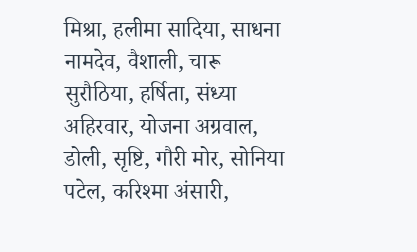मिश्रा, हलीमा सादिया, साधना नामदेव, वैशाली, चारू सुरौठिया, हर्षिता, संध्या अहिरवार, योजना अग्रवाल, डोली, सृष्टि, गौरी मोर, सोनिया पटेल, करिश्मा अंसारी,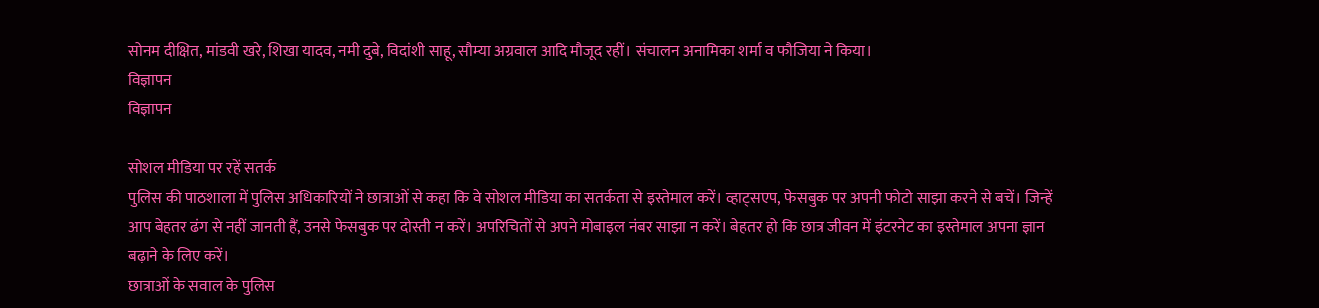सोनम दीक्षित, मांडवी खरे, शिखा यादव, नमी दुबे, विदांशी साहू, सौम्या अग्रवाल आदि मौजूद रहीं। संचालन अनामिका शर्मा व फौजिया ने किया।
विज्ञापन
विज्ञापन

सोशल मीडिया पर रहें सतर्क
पुलिस की पाठशाला में पुलिस अधिकारियों ने छात्राओं से कहा कि वे सोशल मीडिया का सतर्कता से इस्तेमाल करें। व्हाट्सएप, फेसबुक पर अपनी फोटो साझा करने से बचें। जिन्हें आप बेहतर ढंग से नहीं जानती हैं, उनसे फेसबुक पर दोस्ती न करें। अपरिचितों से अपने मोबाइल नंबर साझा न करें। बेहतर हो कि छात्र जीवन में इंटरनेट का इस्तेमाल अपना ज्ञान बढ़ाने के लिए करें।
छात्राओं के सवाल के पुलिस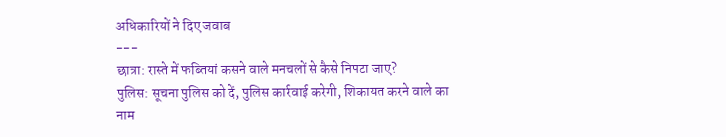अधिकारियों ने दिए जवाब
---
छात्रा: रास्ते में फब्तियां कसने वाले मनचलों से कैसे निपटा जाए?
पुलिस: सूचना पुलिस को दें, पुलिस कार्रवाई करेगी, शिकायत करने वाले का नाम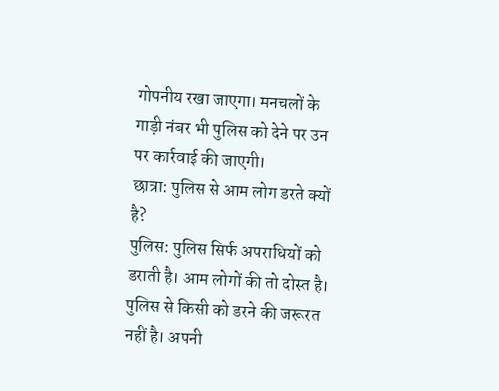गोपनीय रखा जाएगा। मनचलों के गाड़ी नंबर भी पुलिस को देने पर उन पर कार्रवाई की जाएगी।
छात्रा: पुलिस से आम लोग डरते क्यों है?
पुलिस: पुलिस सिर्फ अपराधियों को डराती है। आम लोगों की तो दोस्त है। पुलिस से किसी को डरने की जरूरत नहीं है। अपनी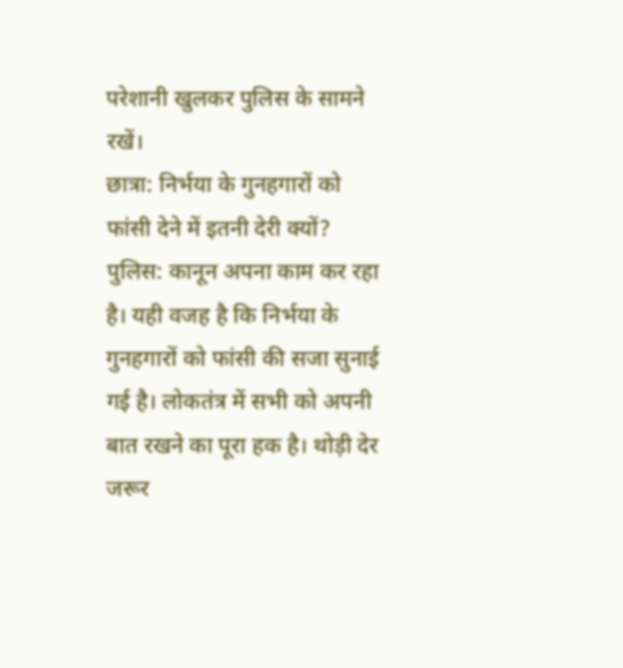परेशानी खुलकर पुलिस के सामने रखें।
छात्रा: निर्भया के गुनहगारों को फांसी देने में इतनी देरी क्यों?
पुलिस: कानून अपना काम कर रहा है। यही वजह है कि निर्भया के गुनहगारों को फांसी की सजा सुनाई गई है। लोकतंत्र में सभी को अपनी बात रखने का पूरा हक है। थोड़ी देर जरूर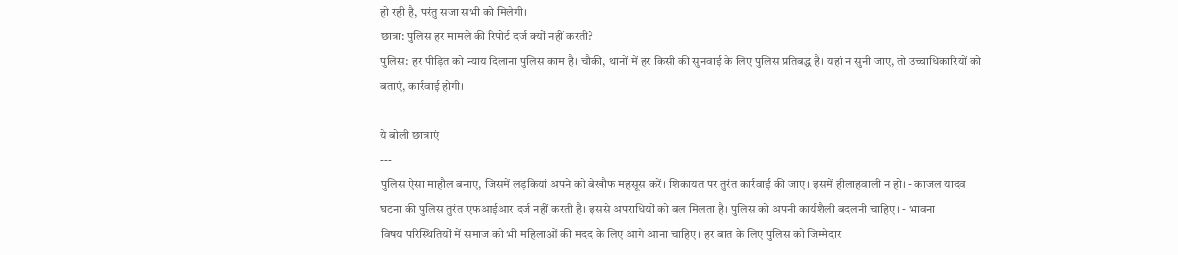हो रही है, परंतु सजा सभी को मिलेगी।
छात्रा: पुलिस हर मामले की रिपोर्ट दर्ज क्यों नहीं करती?
पुलिस: हर पीड़ित को न्याय दिलाना पुलिस काम है। चौकी, थानों में हर किसी की सुनवाई के लिए पुलिस प्रतिबद्ध है। यहां न सुनी जाए, तो उच्चाधिकारियों को बताएं, कार्रवाई होगी।

ये बोली छात्राएं
---
पुलिस ऐसा माहौल बनाए, जिसमें लड़कियां अपने को बेखौफ महसूस करें। शिकायत पर तुरंत कार्रवाई की जाए। इसमें हीलाहवाली न हो। - काजल यादव
घटना की पुलिस तुरंत एफआईआर दर्ज नहीं करती है। इससे अपराधियों को बल मिलता है। पुलिस को अपनी कार्यशैली बदलनी चाहिए। - भावना
विषय परिस्थितियों में समाज को भी महिलाओं की मदद के लिए आगे आना चाहिए। हर बात के लिए पुलिस को जिम्मेदार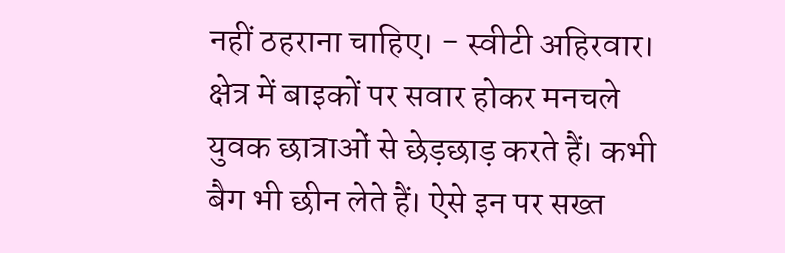नहीं ठहराना चाहिए। - स्वीटी अहिरवार।
क्षेत्र में बाइकों पर सवार होकर मनचले युवक छात्राओं से छेड़छाड़ करते हैं। कभी बैग भी छीन लेते हैं। ऐसे इन पर सख्त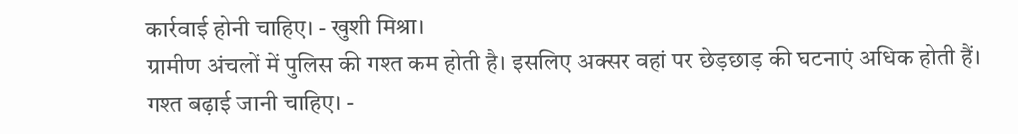कार्रवाई होनी चाहिए। - खुशी मिश्रा।
ग्रामीण अंचलों में पुलिस की गश्त कम होती है। इसलिए अक्सर वहां पर छेड़छाड़ की घटनाएं अधिक होती हैं। गश्त बढ़ाई जानी चाहिए। -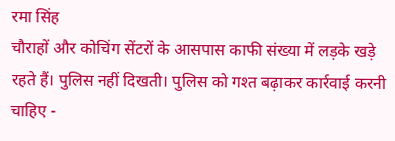रमा सिंह
चौराहों और कोचिंग सेंटरों के आसपास काफी संख्या में लड़के खड़े रहते हैं। पुलिस नहीं दिखती। पुलिस को गश्त बढ़ाकर कार्रवाई करनी चाहिए -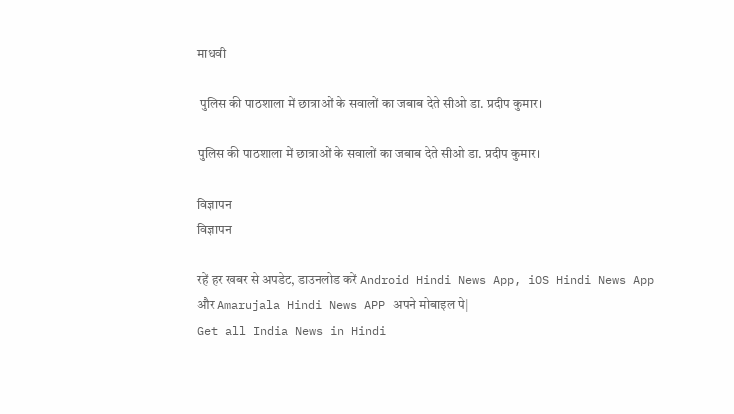माधवी

 पुलिस की पाठशाला में छात्राओं के सवालों का जबाब देते सीओ डा. प्रदीप कुमार।

पुलिस की पाठशाला में छात्राओं के सवालों का जबाब देते सीओ डा. प्रदीप कुमार।

विज्ञापन
विज्ञापन

रहें हर खबर से अपडेट, डाउनलोड करें Android Hindi News App, iOS Hindi News App और Amarujala Hindi News APP अपने मोबाइल पे|
Get all India News in Hindi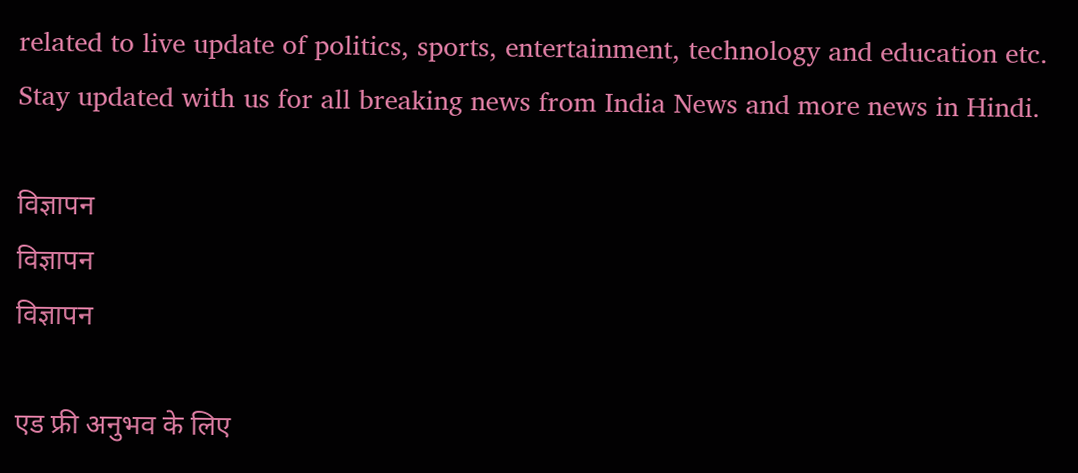related to live update of politics, sports, entertainment, technology and education etc. Stay updated with us for all breaking news from India News and more news in Hindi.

विज्ञापन
विज्ञापन
विज्ञापन

एड फ्री अनुभव के लिए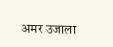अमर उजाला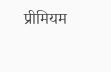प्रीमियम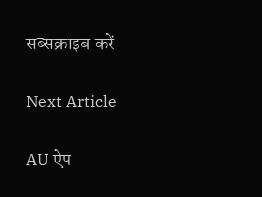सब्सक्राइब करें

Next Article

AU ऐप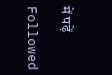में पढ़ें

Followed